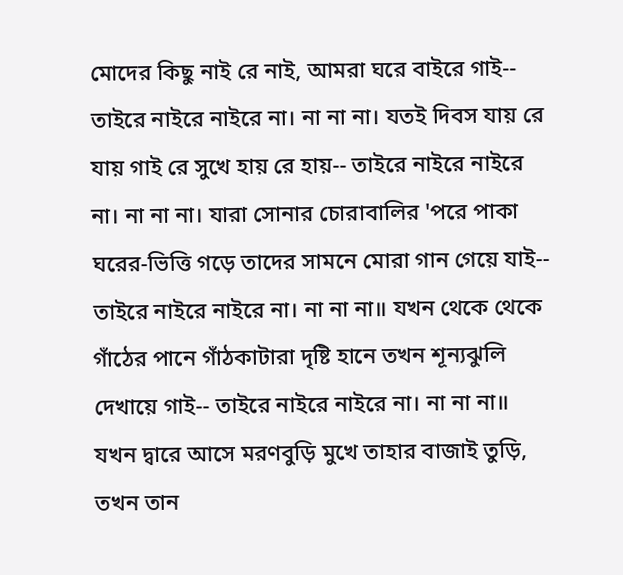মোদের কিছু নাই রে নাই, আমরা ঘরে বাইরে গাই-- তাইরে নাইরে নাইরে না। না না না। যতই দিবস যায় রে যায় গাই রে সুখে হায় রে হায়-- তাইরে নাইরে নাইরে না। না না না। যারা সোনার চোরাবালির 'পরে পাকা ঘরের-ভিত্তি গড়ে তাদের সামনে মোরা গান গেয়ে যাই-- তাইরে নাইরে নাইরে না। না না না॥ যখন থেকে থেকে গাঁঠের পানে গাঁঠকাটারা দৃষ্টি হানে তখন শূন্যঝুলি দেখায়ে গাই-- তাইরে নাইরে নাইরে না। না না না॥ যখন দ্বারে আসে মরণবুড়ি মুখে তাহার বাজাই তুড়ি, তখন তান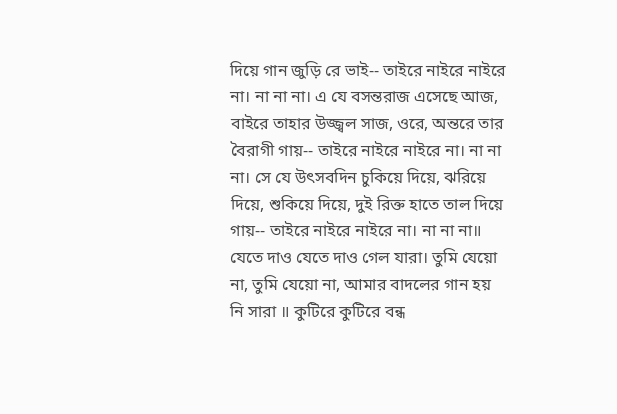দিয়ে গান জুড়ি রে ভাই-- তাইরে নাইরে নাইরে না। না না না। এ যে বসন্তরাজ এসেছে আজ, বাইরে তাহার উজ্জ্বল সাজ, ওরে, অন্তরে তার বৈরাগী গায়-- তাইরে নাইরে নাইরে না। না না না। সে যে উৎসবদিন চুকিয়ে দিয়ে, ঝরিয়ে দিয়ে, শুকিয়ে দিয়ে, দুই রিক্ত হাতে তাল দিয়ে গায়-- তাইরে নাইরে নাইরে না। না না না॥
যেতে দাও যেতে দাও গেল যারা। তুমি যেয়ো না, তুমি যেয়ো না, আমার বাদলের গান হয় নি সারা ॥ কুটিরে কুটিরে বন্ধ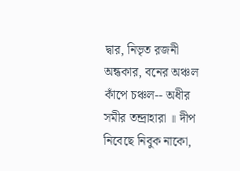দ্বার, নিভৃত রজনী অন্ধকার, বনের অঞ্চল কাঁপে চঞ্চল-- অধীর সমীর তন্দ্রাহারা ॥ দীপ নিবেছে নিবুক নাকো,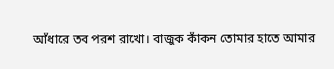আঁধারে তব পরশ রাখো। বাজুক কাঁকন তোমার হাতে আমার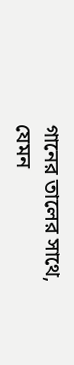গানের তালের সাথে, যেমন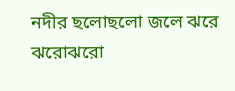নদীর ছলোছলো জলে ঝরে ঝরোঝরো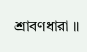শ্রাবণধারা ॥